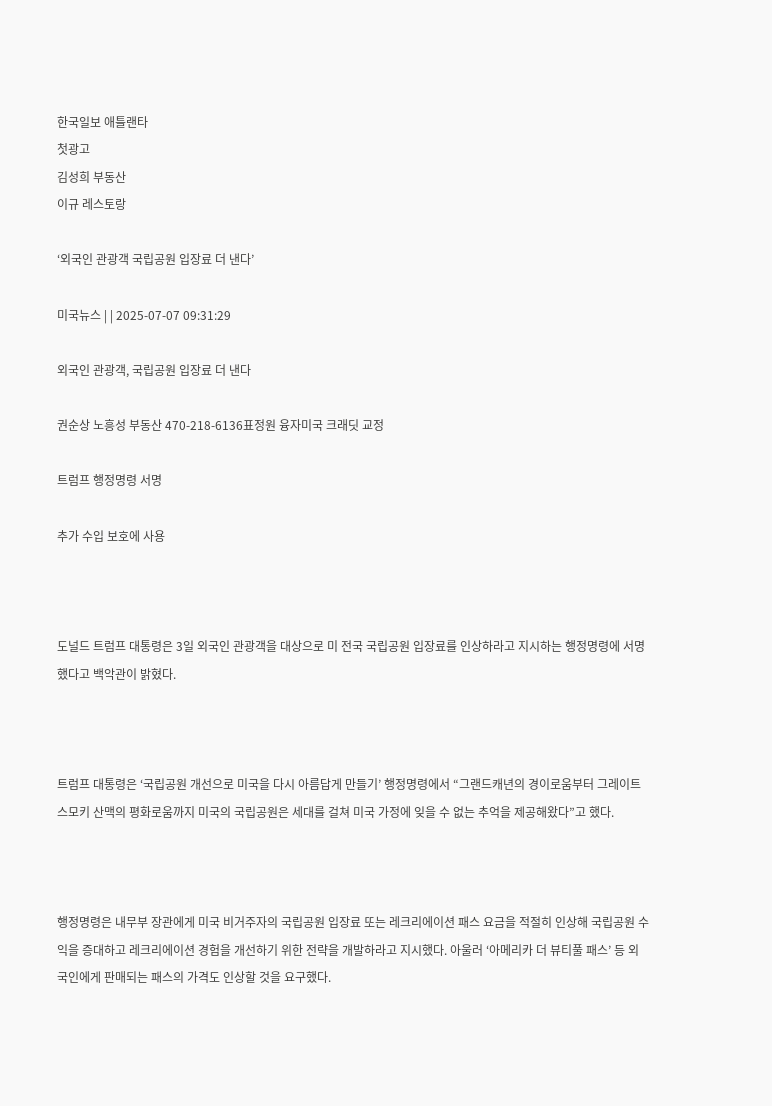한국일보 애틀랜타
첫광고
김성희 부동산
이규 레스토랑

‘외국인 관광객 국립공원 입장료 더 낸다’

미국뉴스 | | 2025-07-07 09:31:29

외국인 관광객, 국립공원 입장료 더 낸다

권순상 노흥성 부동산 470-218-6136표정원 융자미국 크래딧 교정

트럼프 행정명령 서명

추가 수입 보호에 사용



도널드 트럼프 대통령은 3일 외국인 관광객을 대상으로 미 전국 국립공원 입장료를 인상하라고 지시하는 행정명령에 서명했다고 백악관이 밝혔다.



트럼프 대통령은 ‘국립공원 개선으로 미국을 다시 아름답게 만들기’ 행정명령에서 “그랜드캐년의 경이로움부터 그레이트 스모키 산맥의 평화로움까지 미국의 국립공원은 세대를 걸쳐 미국 가정에 잊을 수 없는 추억을 제공해왔다”고 했다.



행정명령은 내무부 장관에게 미국 비거주자의 국립공원 입장료 또는 레크리에이션 패스 요금을 적절히 인상해 국립공원 수익을 증대하고 레크리에이션 경험을 개선하기 위한 전략을 개발하라고 지시했다. 아울러 ‘아메리카 더 뷰티풀 패스’ 등 외국인에게 판매되는 패스의 가격도 인상할 것을 요구했다.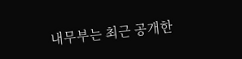내무부는 최근 공개한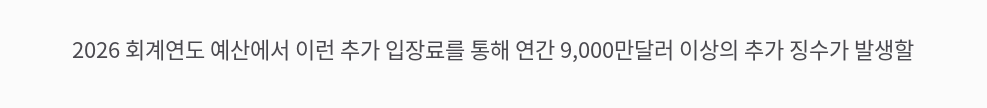2026 회계연도 예산에서 이런 추가 입장료를 통해 연간 9,000만달러 이상의 추가 징수가 발생할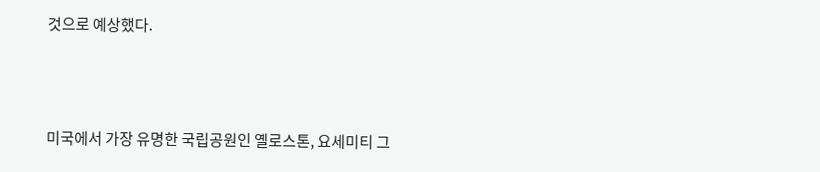것으로 예상했다.



미국에서 가장 유명한 국립공원인 옐로스톤, 요세미티 그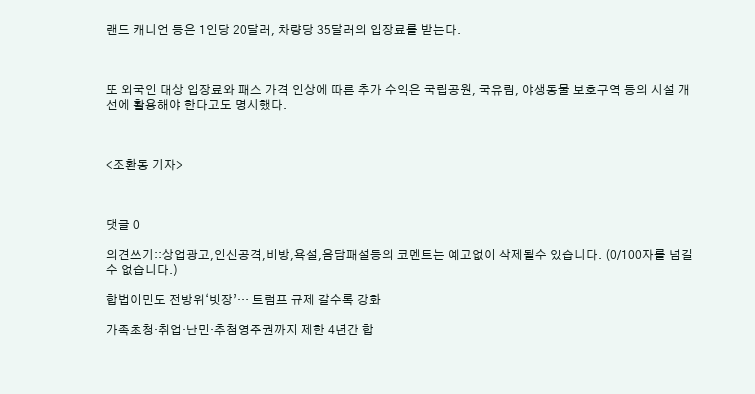랜드 캐니언 등은 1인당 20달러, 차량당 35달러의 입장료를 받는다.



또 외국인 대상 입장료와 패스 가격 인상에 따른 추가 수익은 국립공원, 국유림, 야생동물 보호구역 등의 시설 개선에 활용해야 한다고도 명시했다.



<조환동 기자>



댓글 0

의견쓰기::상업광고,인신공격,비방,욕설,음담패설등의 코멘트는 예고없이 삭제될수 있습니다. (0/100자를 넘길 수 없습니다.)

합법이민도 전방위‘빗장’… 트럼프 규제 갈수록 강화

가족초청·취업·난민·추첨영주권까지 제한 4년간 합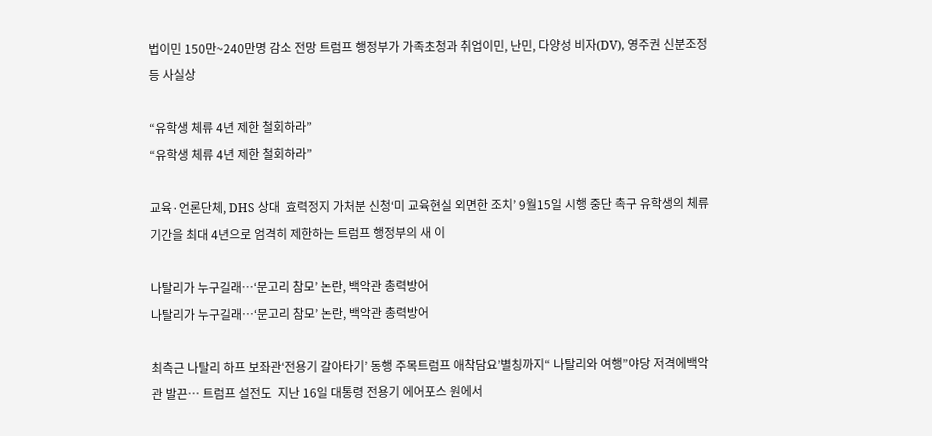법이민 150만~240만명 감소 전망 트럼프 행정부가 가족초청과 취업이민, 난민, 다양성 비자(DV), 영주권 신분조정 등 사실상

“유학생 체류 4년 제한 철회하라”
“유학생 체류 4년 제한 철회하라”

교육·언론단체, DHS 상대  효력정지 가처분 신청‘미 교육현실 외면한 조치’ 9월15일 시행 중단 촉구 유학생의 체류 기간을 최대 4년으로 엄격히 제한하는 트럼프 행정부의 새 이

나탈리가 누구길래…‘문고리 참모’ 논란, 백악관 총력방어
나탈리가 누구길래…‘문고리 참모’ 논란, 백악관 총력방어

최측근 나탈리 하프 보좌관‘전용기 갈아타기’ 동행 주목트럼프 애착담요’별칭까지“ 나탈리와 여행”야당 저격에백악관 발끈… 트럼프 설전도  지난 16일 대통령 전용기 에어포스 원에서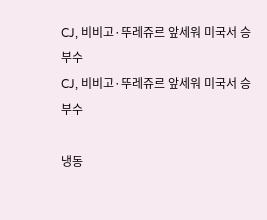CJ, 비비고·뚜레쥬르 앞세워 미국서 승부수
CJ, 비비고·뚜레쥬르 앞세워 미국서 승부수

냉동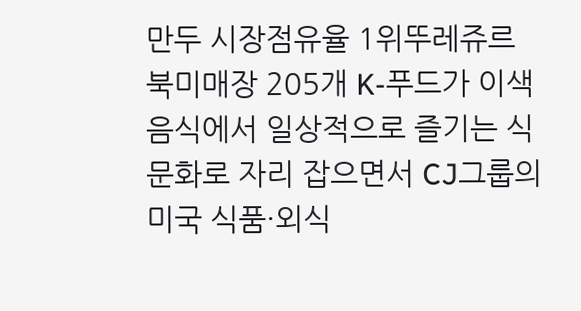만두 시장점유율 1위뚜레쥬르 북미매장 205개 K-푸드가 이색 음식에서 일상적으로 즐기는 식문화로 자리 잡으면서 CJ그룹의 미국 식품·외식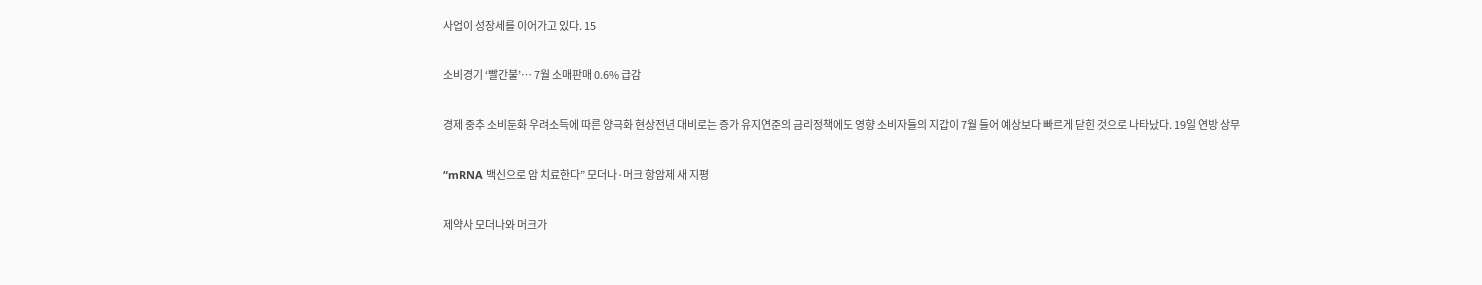사업이 성장세를 이어가고 있다. 15

소비경기 ‘빨간불’… 7월 소매판매 0.6% 급감

경제 중추 소비둔화 우려소득에 따른 양극화 현상전년 대비로는 증가 유지연준의 금리정책에도 영향 소비자들의 지갑이 7월 들어 예상보다 빠르게 닫힌 것으로 나타났다. 19일 연방 상무

“mRNA 백신으로 암 치료한다” 모더나·머크 항암제 새 지평

제약사 모더나와 머크가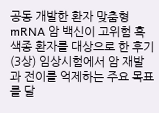공동 개발한 환자 맞춤형 mRNA 암 백신이 고위험 흑색종 환자를 대상으로 한 후기(3상) 임상시험에서 암 재발과 전이를 억제하는 주요 목표를 달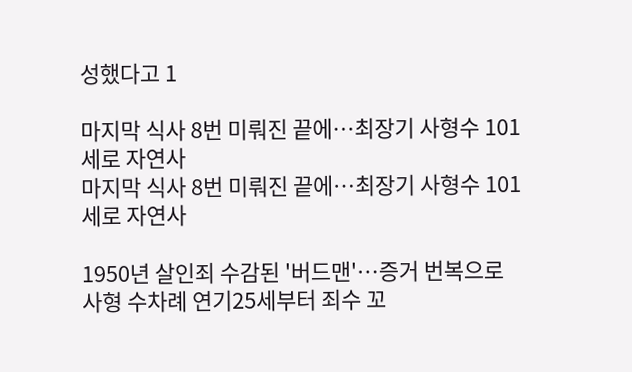성했다고 1

마지막 식사 8번 미뤄진 끝에…최장기 사형수 101세로 자연사
마지막 식사 8번 미뤄진 끝에…최장기 사형수 101세로 자연사

1950년 살인죄 수감된 '버드맨'…증거 번복으로 사형 수차례 연기25세부터 죄수 꼬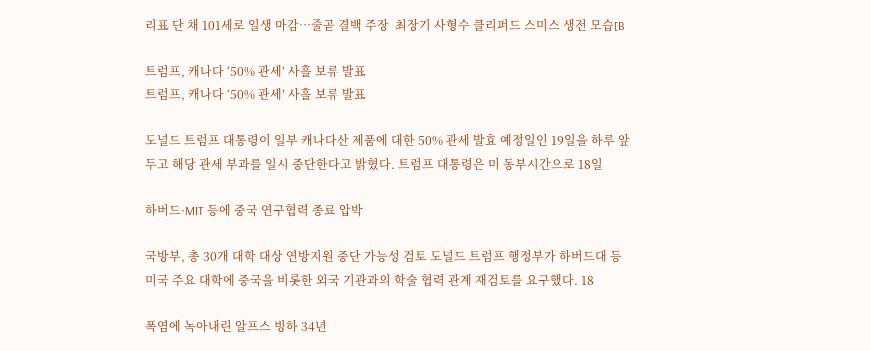리표 단 채 101세로 일생 마감…줄곧 결백 주장  최장기 사형수 클리퍼드 스미스 생전 모습[B

트럼프, 캐나다 ‘50% 관세’ 사흘 보류 발표
트럼프, 캐나다 ‘50% 관세’ 사흘 보류 발표

도널드 트럼프 대통령이 일부 캐나다산 제품에 대한 50% 관세 발효 예정일인 19일을 하루 앞두고 해당 관세 부과를 일시 중단한다고 밝혔다. 트럼프 대통령은 미 동부시간으로 18일

하버드·MIT 등에 중국 연구협력 종료 압박

국방부, 총 30개 대학 대상 연방지원 중단 가능성 검토 도널드 트럼프 행정부가 하버드대 등 미국 주요 대학에 중국을 비롯한 외국 기관과의 학술 협력 관계 재검토를 요구했다. 18

폭염에 녹아내린 알프스 빙하 34년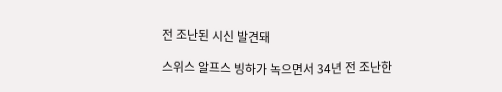전 조난된 시신 발견돼

스위스 알프스 빙하가 녹으면서 34년 전 조난한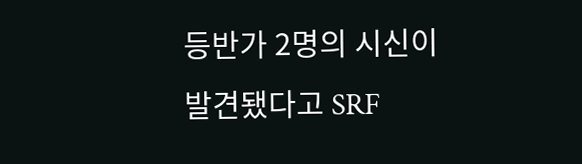등반가 2명의 시신이 발견됐다고 SRF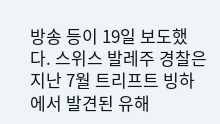방송 등이 19일 보도했다. 스위스 발레주 경찰은 지난 7월 트리프트 빙하에서 발견된 유해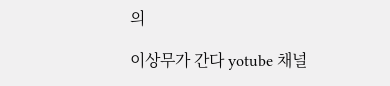의

이상무가 간다 yotube 채널